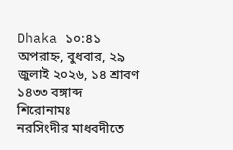Dhaka ১০:৪১ অপরাহ্ন, বুধবার, ২৯ জুলাই ২০২৬, ১৪ শ্রাবণ ১৪৩৩ বঙ্গাব্দ
শিরোনামঃ
নরসিংদীর মাধবদীতে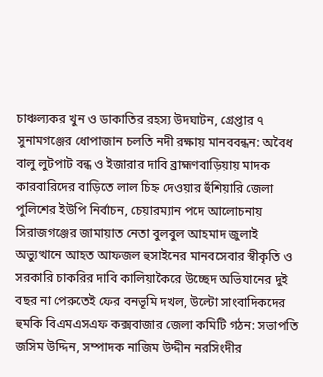চাঞ্চল্যকর খুন ও ডাকাতির রহস্য উদঘাটন, গ্রেপ্তার ৭ সুনামগঞ্জের ধোপাজান চলতি নদী রক্ষায় মানববন্ধন: অবৈধ বালু লুটপাট বন্ধ ও ইজারার দাবি ব্রাহ্মণবাড়িয়ায় মাদক কারবারিদের বাড়িতে লাল চিহ্ন দেওয়ার হুঁশিয়ারি জেলা পুলিশের ইউপি নির্বাচন, চেয়ারম্যান পদে আলোচনায় সিরাজগঞ্জের জামায়াত নেতা বুলবুল আহমাদ জুলাই অভ্যুত্থানে আহত আফজল হুসাইনের মানবসেবার স্বীকৃতি ও সরকারি চাকরির দাবি কালিয়াকৈরে উচ্ছেদ অভিযানের দুই বছর না পেরুতেই ফের বনভূমি দখল, উল্টো সাংবাদিকদের হুমকি বিএমএসএফ কক্সবাজার জেলা কমিটি গঠন: সভাপতি জসিম উদ্দিন, সম্পাদক নাজিম উদ্দীন নরসিংদীর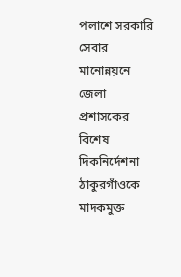পলাশে সরকারি সেবার মানোন্নয়নে জেলা প্রশাসকের বিশেষ দিকনির্দেশনা ঠাকুরগাঁওকে মাদকমুক্ত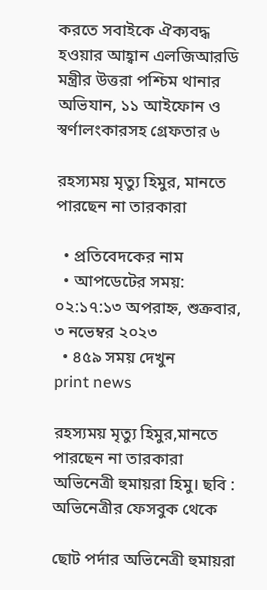করতে সবাইকে ঐক্যবদ্ধ হওয়ার আহ্বান এলজিআরডি মন্ত্রীর উত্তরা পশ্চিম থানার অভিযান, ১১ আইফোন ও স্বর্ণালংকারসহ গ্রেফতার ৬

রহস্যময় মৃত্যু হিমুর, মানতে পারছেন না তারকারা

  • প্রতিবেদকের নাম
  • আপডেটের সময়: ০২:১৭:১৩ অপরাহ্ন, শুক্রবার, ৩ নভেম্বর ২০২৩
  • ৪৫৯ সময় দেখুন
print news

রহস্যময় মৃত্যু হিমুর,মানতে পারছেন না তারকারা
অভিনেত্রী হুমায়রা হিমু। ছবি : অভিনেত্রীর ফেসবুক থেকে

ছোট পর্দার অভিনেত্রী হুমায়রা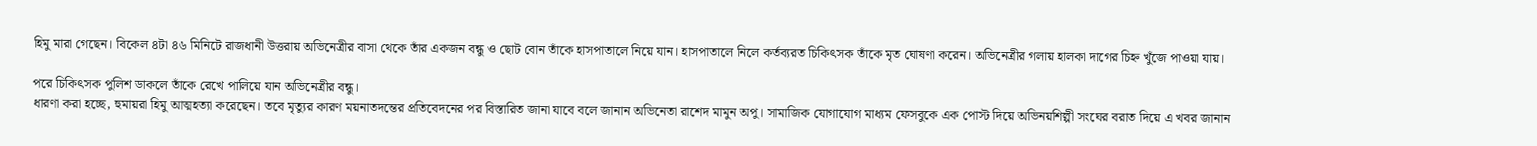হিমু মারা গেছেন। বিকেল ৪টা ৪৬ মিনিটে রাজধানী উত্তরায় অভিনেত্রীর বাসা থেকে তাঁর একজন বন্ধু ও ছোট বোন তাঁকে হাসপাতালে নিয়ে যান। হাসপাতালে নিলে কর্তব্যরত চিকিৎসক তাঁকে মৃত ঘোষণা করেন। অভিনেত্রীর গলায় হালকা দাগের চিহ্ন খুঁজে পাওয়া যায়।

পরে চিকিৎসক পুলিশ ডাকলে তাঁকে রেখে পালিয়ে যান অভিনেত্রীর বন্ধু।
ধারণা করা হচ্ছে, হুমায়রা হিমু আত্মহত্যা করেছেন। তবে মৃত্যুর কারণ ময়নাতদন্তের প্রতিবেদনের পর বিস্তারিত জানা যাবে বলে জানান অভিনেতা রাশেদ মামুন অপু। সামাজিক যোগাযোগ মাধ্যম ফেসবুকে এক পোস্ট দিয়ে অভিনয়শিল্পী সংঘের বরাত দিয়ে এ খবর জানান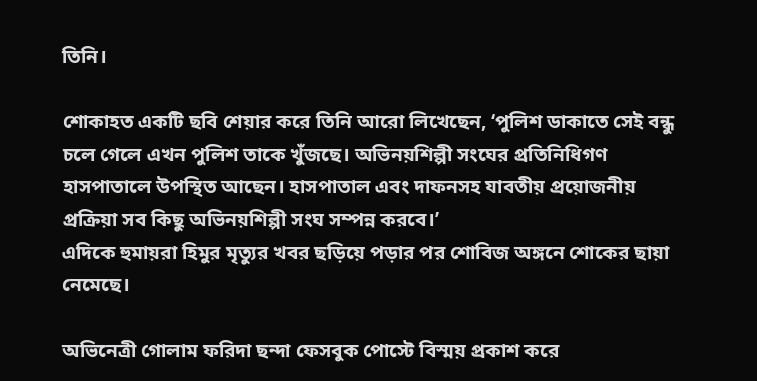তিনি।

শোকাহত একটি ছবি শেয়ার করে তিনি আরো লিখেছেন, ‘পুলিশ ডাকাতে সেই বন্ধু চলে গেলে এখন পুলিশ তাকে খুঁজছে। অভিনয়শিল্পী সংঘের প্রতিনিধিগণ হাসপাতালে উপস্থিত আছেন। হাসপাতাল এবং দাফনসহ যাবতীয় প্রয়োজনীয় প্রক্রিয়া সব কিছু অভিনয়শিল্পী সংঘ সম্পন্ন করবে।’
এদিকে হুমায়রা হিমুর মৃত্যুর খবর ছড়িয়ে পড়ার পর শোবিজ অঙ্গনে শোকের ছায়া নেমেছে।

অভিনেত্রী গোলাম ফরিদা ছন্দা ফেসবুক পোস্টে বিস্ময় প্রকাশ করে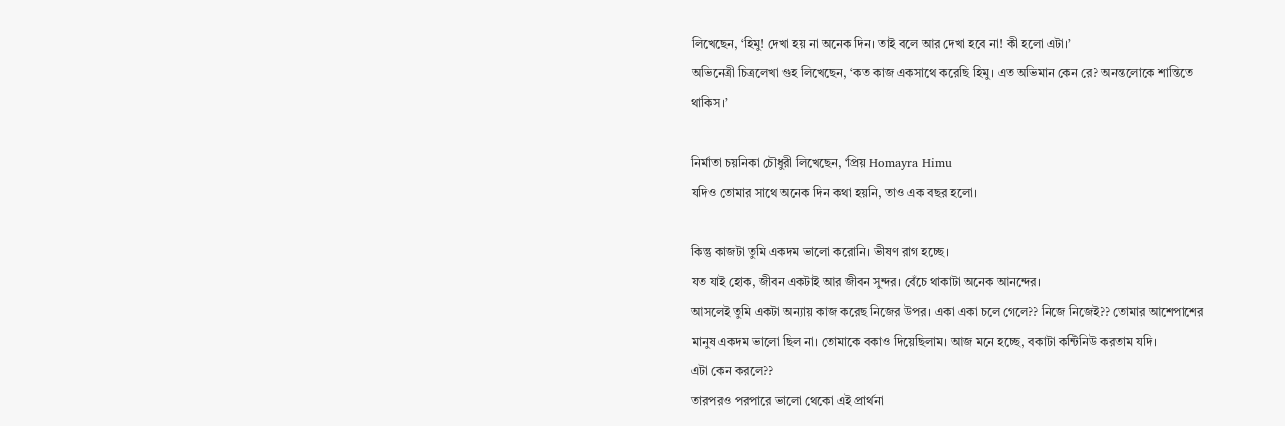লিখেছেন, ‘হিমু! দেখা হয় না অনেক দিন। তাই বলে আর দেখা হবে না! কী হলো এটা।’
অভিনেত্রী চিত্রলেখা গুহ লিখেছেন, ‘কত কাজ একসাথে করেছি হিমু। এত অভিমান কেন রে? অনন্তলোকে শান্তিতে থাকিস।’

নির্মাতা চয়নিকা চৌধুরী লিখেছেন, ‘প্রিয় Homayra Himu
যদিও তোমার সাথে অনেক দিন কথা হয়নি, তাও এক বছর হলো।

কিন্তু কাজটা তুমি একদম ভালো করোনি। ভীষণ রাগ হচ্ছে।
যত যাই হোক, জীবন একটাই আর জীবন সুন্দর। বেঁচে থাকাটা অনেক আনন্দের।
আসলেই তুমি একটা অন্যায় কাজ করেছ নিজের উপর। একা একা চলে গেলে?? নিজে নিজেই?? তোমার আশেপাশের মানুষ একদম ভালো ছিল না। তোমাকে বকাও দিয়েছিলাম। আজ মনে হচ্ছে, বকাটা কন্টিনিউ করতাম যদি।
এটা কেন করলে??
তারপরও পরপারে ভালো থেকো এই প্রার্থনা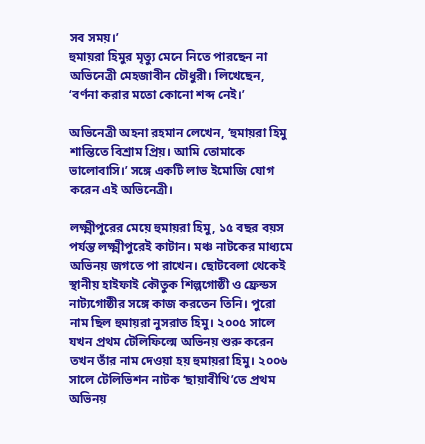সব সময়।’
হুমায়রা হিমুর মৃত্যু মেনে নিতে পারছেন না অভিনেত্রী মেহজাবীন চৌধুরী। লিখেছেন, ‘বর্ণনা করার মতো কোনো শব্দ নেই।’

অভিনেত্রী অহনা রহমান লেখেন, ‘হুমায়রা হিমু শান্তিতে বিশ্রাম প্রিয়। আমি তোমাকে ভালোবাসি।’ সঙ্গে একটি লাভ ইমোজি যোগ করেন এই অভিনেত্রী।

লক্ষ্মীপুরের মেয়ে হুমায়রা হিমু, ১৫ বছর বয়স পর্যন্ত লক্ষ্মীপুরেই কাটান। মঞ্চ নাটকের মাধ্যমে অভিনয় জগতে পা রাখেন। ছোটবেলা থেকেই স্থানীয় হাইফাই কৌতুক শিল্পগোষ্ঠী ও ফ্রেন্ডস নাট্যগোষ্ঠীর সঙ্গে কাজ করতেন তিনি। পুরো নাম ছিল হুমায়রা নুসরাত হিমু। ২০০৫ সালে যখন প্রথম টেলিফিল্মে অভিনয় শুরু করেন তখন তাঁর নাম দেওয়া হয় হুমায়রা হিমু। ২০০৬ সালে টেলিভিশন নাটক ‘ছায়াবীথি’তে প্রথম অভিনয়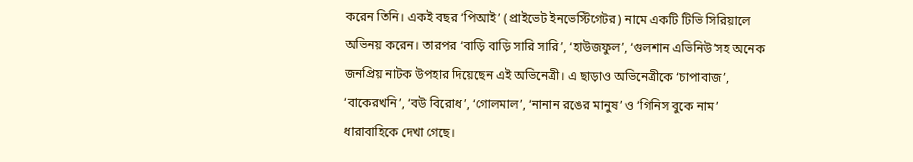করেন তিনি। একই বছর ‘পিআই’ (প্রাইভেট ইনভেস্টিগেটর) নামে একটি টিভি সিরিয়ালে অভিনয় করেন। তারপর ‘বাড়ি বাড়ি সারি সারি’, ‘হাউজফুল’, ‘গুলশান এভিনিউ’সহ অনেক জনপ্রিয় নাটক উপহার দিয়েছেন এই অভিনেত্রী। এ ছাড়াও অভিনেত্রীকে ‘চাপাবাজ’, ‘বাকেরখনি’, ‘বউ বিরোধ’, ‘গোলমাল’, ‘নানান রঙের মানুষ’ ও ‘গিনিস বুকে নাম’ ধারাবাহিকে দেখা গেছে।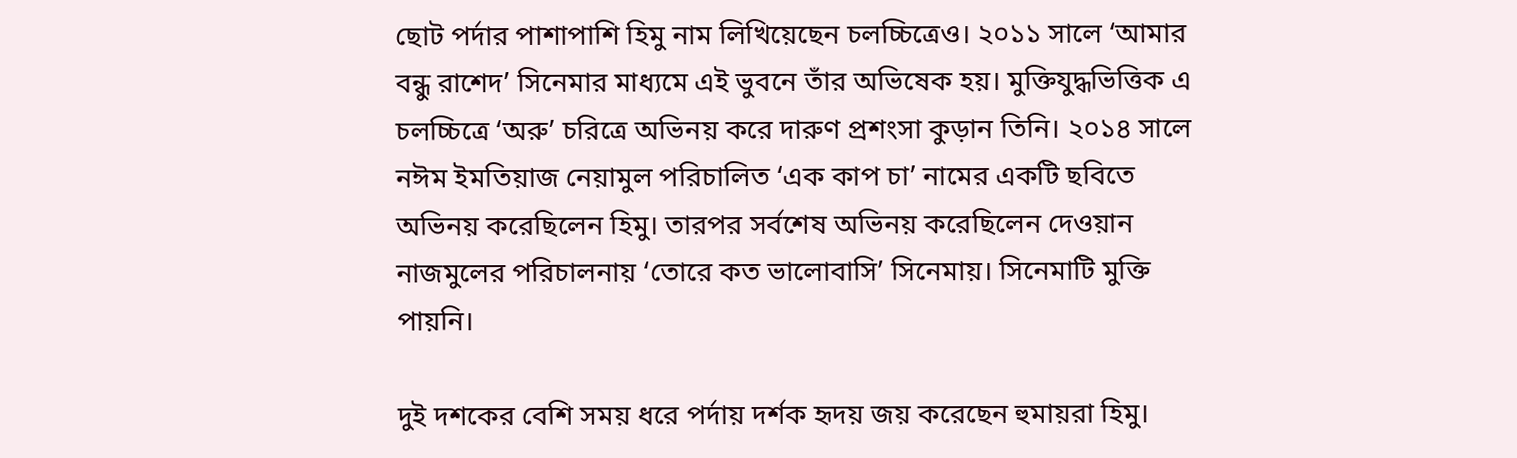ছোট পর্দার পাশাপাশি হিমু নাম লিখিয়েছেন চলচ্চিত্রেও। ২০১১ সালে ‘আমার বন্ধু রাশেদ’ সিনেমার মাধ্যমে এই ভুবনে তাঁর অভিষেক হয়। মুক্তিযুদ্ধভিত্তিক এ চলচ্চিত্রে ‘অরু’ চরিত্রে অভিনয় করে দারুণ প্রশংসা কুড়ান তিনি। ২০১৪ সালে নঈম ইমতিয়াজ নেয়ামুল পরিচালিত ‘এক কাপ চা’ নামের একটি ছবিতে অভিনয় করেছিলেন হিমু। তারপর সর্বশেষ অভিনয় করেছিলেন দেওয়ান নাজমুলের পরিচালনায় ‘তোরে কত ভালোবাসি’ সিনেমায়। সিনেমাটি মুক্তি পায়নি।

দুই দশকের বেশি সময় ধরে পর্দায় দর্শক হৃদয় জয় করেছেন হুমায়রা হিমু।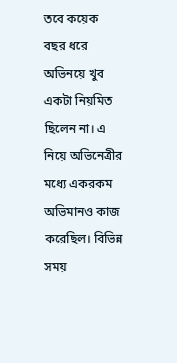তবে কয়েক বছর ধরে অভিনয়ে খুব একটা নিয়মিত ছিলেন না। এ নিয়ে অভিনেত্রীর মধ্যে একরকম অভিমানও কাজ করেছিল। বিভিন্ন সময়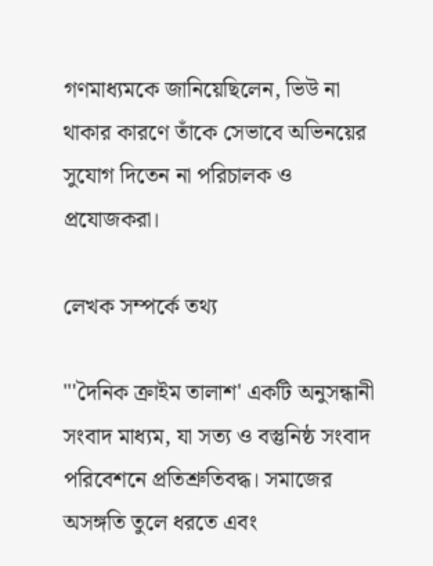গণমাধ্যমকে জানিয়েছিলেন, ভিউ না থাকার কারণে তাঁকে সেভাবে অভিনয়ের সুযোগ দিতেন না পরিচালক ও প্রযোজকরা।

লেখক সম্পর্কে তথ্য

"'দৈনিক ক্রাইম তালাশ' একটি অনুসন্ধানী সংবাদ মাধ্যম, যা সত্য ও বস্তুনিষ্ঠ সংবাদ পরিবেশনে প্রতিশ্রুতিবদ্ধ। সমাজের অসঙ্গতি তুলে ধরতে এবং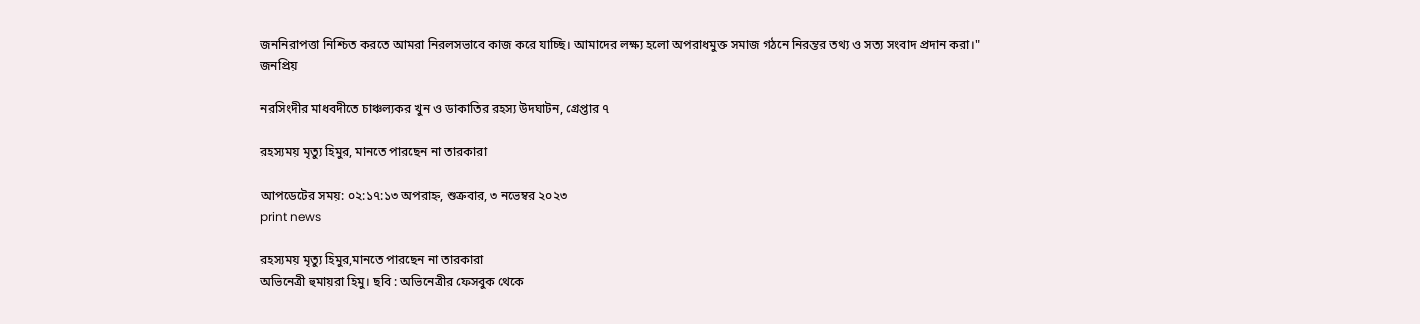জননিরাপত্তা নিশ্চিত করতে আমরা নিরলসভাবে কাজ করে যাচ্ছি। আমাদের লক্ষ্য হলো অপরাধমুক্ত সমাজ গঠনে নিরন্তর তথ্য ও সত্য সংবাদ প্রদান করা।"
জনপ্রিয়

নরসিংদীর মাধবদীতে চাঞ্চল্যকর খুন ও ডাকাতির রহস্য উদঘাটন, গ্রেপ্তার ৭

রহস্যময় মৃত্যু হিমুর, মানতে পারছেন না তারকারা

আপডেটের সময়: ০২:১৭:১৩ অপরাহ্ন, শুক্রবার, ৩ নভেম্বর ২০২৩
print news

রহস্যময় মৃত্যু হিমুর,মানতে পারছেন না তারকারা
অভিনেত্রী হুমায়রা হিমু। ছবি : অভিনেত্রীর ফেসবুক থেকে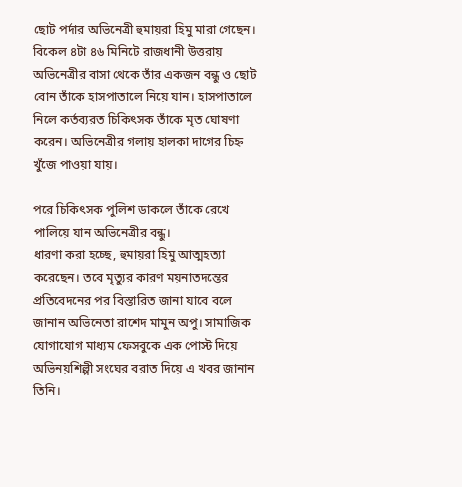ছোট পর্দার অভিনেত্রী হুমায়রা হিমু মারা গেছেন। বিকেল ৪টা ৪৬ মিনিটে রাজধানী উত্তরায় অভিনেত্রীর বাসা থেকে তাঁর একজন বন্ধু ও ছোট বোন তাঁকে হাসপাতালে নিয়ে যান। হাসপাতালে নিলে কর্তব্যরত চিকিৎসক তাঁকে মৃত ঘোষণা করেন। অভিনেত্রীর গলায় হালকা দাগের চিহ্ন খুঁজে পাওয়া যায়।

পরে চিকিৎসক পুলিশ ডাকলে তাঁকে রেখে পালিয়ে যান অভিনেত্রীর বন্ধু।
ধারণা করা হচ্ছে, হুমায়রা হিমু আত্মহত্যা করেছেন। তবে মৃত্যুর কারণ ময়নাতদন্তের প্রতিবেদনের পর বিস্তারিত জানা যাবে বলে জানান অভিনেতা রাশেদ মামুন অপু। সামাজিক যোগাযোগ মাধ্যম ফেসবুকে এক পোস্ট দিয়ে অভিনয়শিল্পী সংঘের বরাত দিয়ে এ খবর জানান তিনি।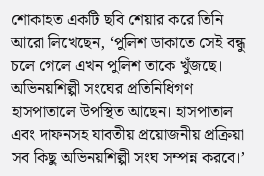শোকাহত একটি ছবি শেয়ার করে তিনি আরো লিখেছেন, ‘পুলিশ ডাকাতে সেই বন্ধু চলে গেলে এখন পুলিশ তাকে খুঁজছে। অভিনয়শিল্পী সংঘের প্রতিনিধিগণ হাসপাতালে উপস্থিত আছেন। হাসপাতাল এবং দাফনসহ যাবতীয় প্রয়োজনীয় প্রক্রিয়া সব কিছু অভিনয়শিল্পী সংঘ সম্পন্ন করবে।’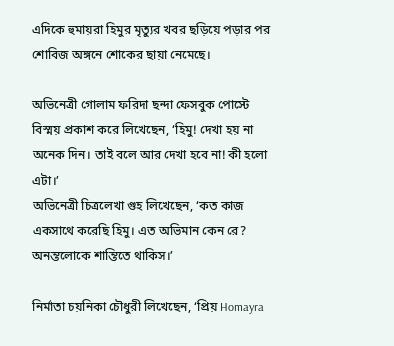এদিকে হুমায়রা হিমুর মৃত্যুর খবর ছড়িয়ে পড়ার পর শোবিজ অঙ্গনে শোকের ছায়া নেমেছে।

অভিনেত্রী গোলাম ফরিদা ছন্দা ফেসবুক পোস্টে বিস্ময় প্রকাশ করে লিখেছেন, ‘হিমু! দেখা হয় না অনেক দিন। তাই বলে আর দেখা হবে না! কী হলো এটা।’
অভিনেত্রী চিত্রলেখা গুহ লিখেছেন, ‘কত কাজ একসাথে করেছি হিমু। এত অভিমান কেন রে? অনন্তলোকে শান্তিতে থাকিস।’

নির্মাতা চয়নিকা চৌধুরী লিখেছেন, ‘প্রিয় Homayra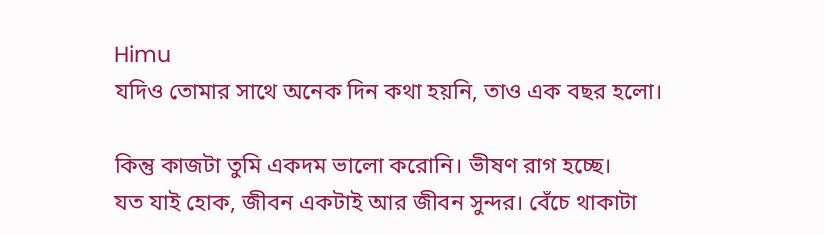Himu
যদিও তোমার সাথে অনেক দিন কথা হয়নি, তাও এক বছর হলো।

কিন্তু কাজটা তুমি একদম ভালো করোনি। ভীষণ রাগ হচ্ছে।
যত যাই হোক, জীবন একটাই আর জীবন সুন্দর। বেঁচে থাকাটা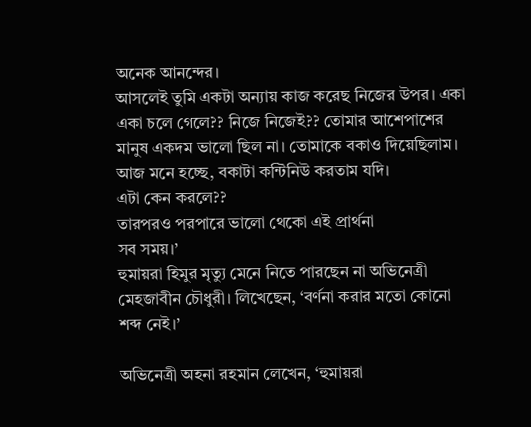অনেক আনন্দের।
আসলেই তুমি একটা অন্যায় কাজ করেছ নিজের উপর। একা একা চলে গেলে?? নিজে নিজেই?? তোমার আশেপাশের মানুষ একদম ভালো ছিল না। তোমাকে বকাও দিয়েছিলাম। আজ মনে হচ্ছে, বকাটা কন্টিনিউ করতাম যদি।
এটা কেন করলে??
তারপরও পরপারে ভালো থেকো এই প্রার্থনা
সব সময়।’
হুমায়রা হিমুর মৃত্যু মেনে নিতে পারছেন না অভিনেত্রী মেহজাবীন চৌধুরী। লিখেছেন, ‘বর্ণনা করার মতো কোনো শব্দ নেই।’

অভিনেত্রী অহনা রহমান লেখেন, ‘হুমায়রা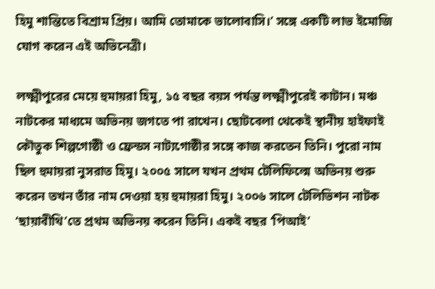হিমু শান্তিতে বিশ্রাম প্রিয়। আমি তোমাকে ভালোবাসি।’ সঙ্গে একটি লাভ ইমোজি যোগ করেন এই অভিনেত্রী।

লক্ষ্মীপুরের মেয়ে হুমায়রা হিমু, ১৫ বছর বয়স পর্যন্ত লক্ষ্মীপুরেই কাটান। মঞ্চ নাটকের মাধ্যমে অভিনয় জগতে পা রাখেন। ছোটবেলা থেকেই স্থানীয় হাইফাই কৌতুক শিল্পগোষ্ঠী ও ফ্রেন্ডস নাট্যগোষ্ঠীর সঙ্গে কাজ করতেন তিনি। পুরো নাম ছিল হুমায়রা নুসরাত হিমু। ২০০৫ সালে যখন প্রথম টেলিফিল্মে অভিনয় শুরু করেন তখন তাঁর নাম দেওয়া হয় হুমায়রা হিমু। ২০০৬ সালে টেলিভিশন নাটক ‘ছায়াবীথি’তে প্রথম অভিনয় করেন তিনি। একই বছর ‘পিআই’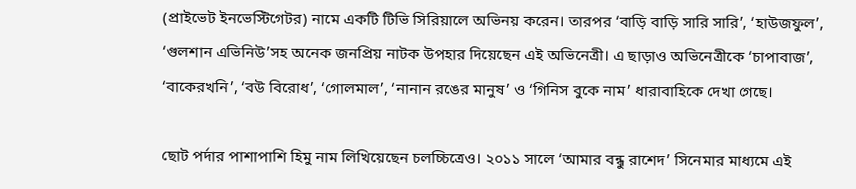(প্রাইভেট ইনভেস্টিগেটর) নামে একটি টিভি সিরিয়ালে অভিনয় করেন। তারপর ‘বাড়ি বাড়ি সারি সারি’, ‘হাউজফুল’, ‘গুলশান এভিনিউ’সহ অনেক জনপ্রিয় নাটক উপহার দিয়েছেন এই অভিনেত্রী। এ ছাড়াও অভিনেত্রীকে ‘চাপাবাজ’, ‘বাকেরখনি’, ‘বউ বিরোধ’, ‘গোলমাল’, ‘নানান রঙের মানুষ’ ও ‘গিনিস বুকে নাম’ ধারাবাহিকে দেখা গেছে।

ছোট পর্দার পাশাপাশি হিমু নাম লিখিয়েছেন চলচ্চিত্রেও। ২০১১ সালে ‘আমার বন্ধু রাশেদ’ সিনেমার মাধ্যমে এই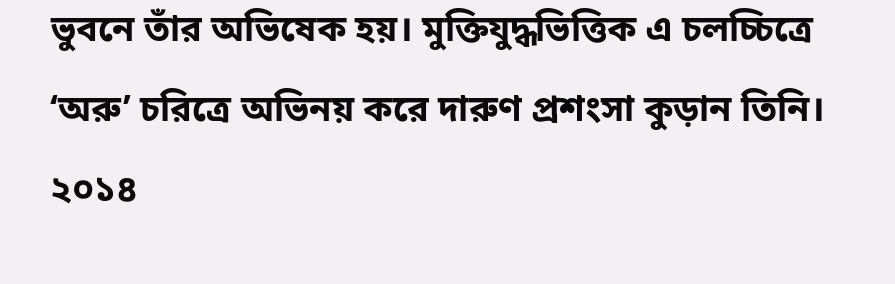ভুবনে তাঁর অভিষেক হয়। মুক্তিযুদ্ধভিত্তিক এ চলচ্চিত্রে ‘অরু’ চরিত্রে অভিনয় করে দারুণ প্রশংসা কুড়ান তিনি। ২০১৪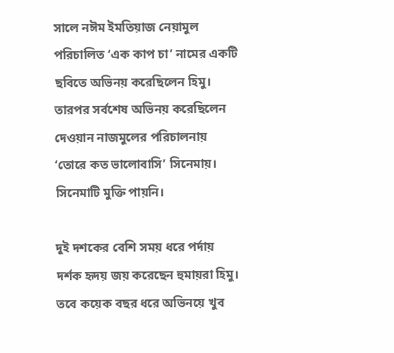সালে নঈম ইমতিয়াজ নেয়ামুল পরিচালিত ‘এক কাপ চা’ নামের একটি ছবিতে অভিনয় করেছিলেন হিমু। তারপর সর্বশেষ অভিনয় করেছিলেন দেওয়ান নাজমুলের পরিচালনায় ‘তোরে কত ভালোবাসি’ সিনেমায়। সিনেমাটি মুক্তি পায়নি।

দুই দশকের বেশি সময় ধরে পর্দায় দর্শক হৃদয় জয় করেছেন হুমায়রা হিমু। তবে কয়েক বছর ধরে অভিনয়ে খুব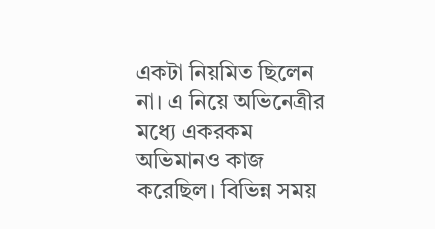একটা নিয়মিত ছিলেন না। এ নিয়ে অভিনেত্রীর মধ্যে একরকম অভিমানও কাজ করেছিল। বিভিন্ন সময়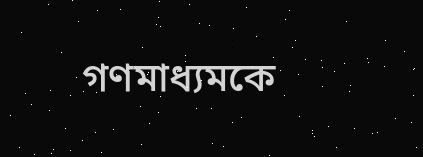গণমাধ্যমকে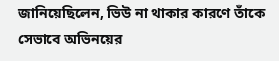জানিয়েছিলেন, ভিউ না থাকার কারণে তাঁকে সেভাবে অভিনয়ের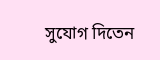সুযোগ দিতেন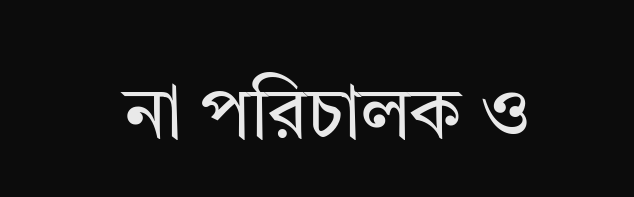না পরিচালক ও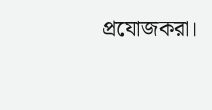প্রযোজকরা।